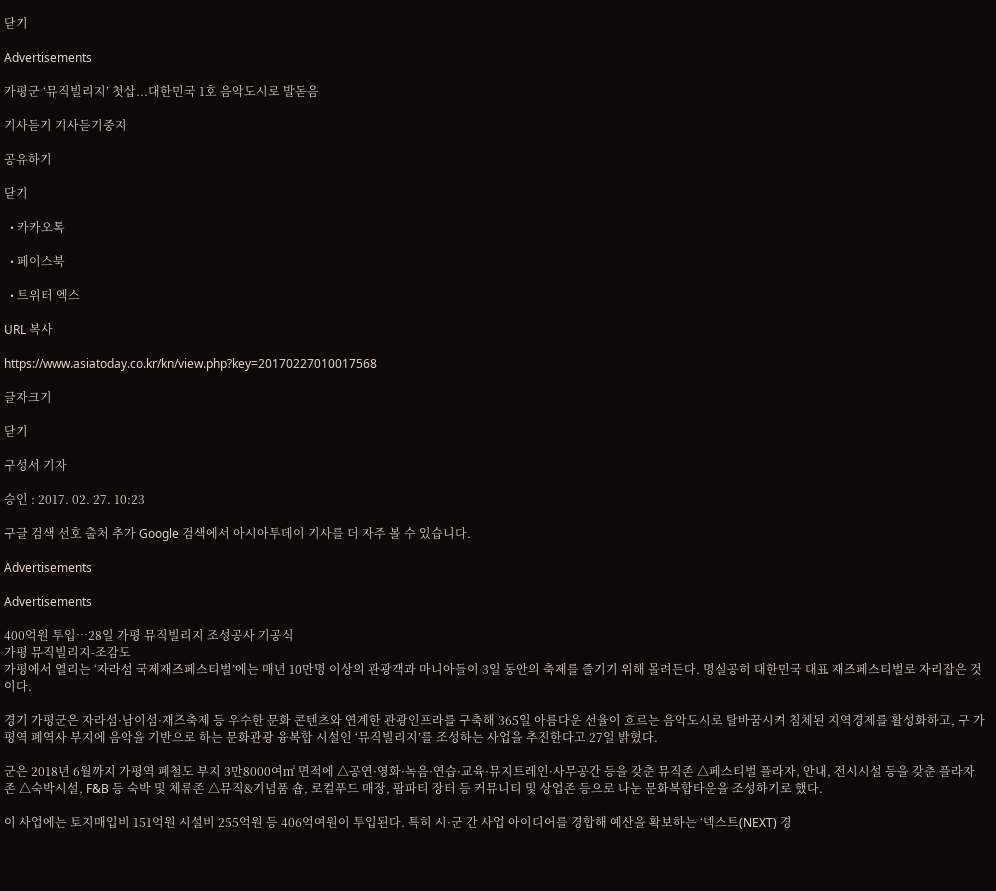닫기

Advertisements

가평군 ‘뮤직빌리지’ 첫삽...대한민국 1호 음악도시로 발돋음

기사듣기 기사듣기중지

공유하기

닫기

  • 카카오톡

  • 페이스북

  • 트위터 엑스

URL 복사

https://www.asiatoday.co.kr/kn/view.php?key=20170227010017568

글자크기

닫기

구성서 기자

승인 : 2017. 02. 27. 10:23

구글 검색 선호 출처 추가 Google 검색에서 아시아투데이 기사를 더 자주 볼 수 있습니다.

Advertisements

Advertisements

400억원 투입…28일 가평 뮤직빌리지 조성공사 기공식
가평 뮤직빌리지-조감도
가평에서 열리는 ‘자라섬 국제재즈페스티벌’에는 매년 10만명 이상의 관광객과 마니아들이 3일 동안의 축제를 즐기기 위해 몰려든다. 명실공히 대한민국 대표 재즈페스티벌로 자리잡은 것이다.

경기 가평군은 자라섬·남이섬·재즈축제 등 우수한 문화 콘텐츠와 연계한 관광인프라를 구축해 365일 아름다운 선율이 흐르는 음악도시로 탈바꿈시켜 침체된 지역경제를 활성화하고, 구 가평역 폐역사 부지에 음악을 기반으로 하는 문화관광 융복합 시설인 ‘뮤직빌리지’를 조성하는 사업을 추진한다고 27일 밝혔다.

군은 2018년 6월까지 가평역 폐철도 부지 3만8000여㎡ 면적에 △공연·영화·녹음·연습·교육·뮤지트레인·사무공간 등을 갖춘 뮤직존 △페스티벌 플라자, 안내, 전시시설 등을 갖춘 플라자존 △숙박시설, F&B 등 숙박 및 체류존 △뮤직&기념품 숍, 로컬푸드 매장, 팜파티 장터 등 커뮤니티 및 상업존 등으로 나눈 문화복합타운을 조성하기로 했다.

이 사업에는 토지매입비 151억원 시설비 255억원 등 406억여원이 투입된다. 특히 시·군 간 사업 아이디어를 경합해 예산을 확보하는 ‘넥스트(NEXT) 경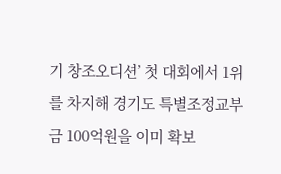기 창조오디션’ 첫 대회에서 1위를 차지해 경기도 특별조정교부금 100억원을 이미 확보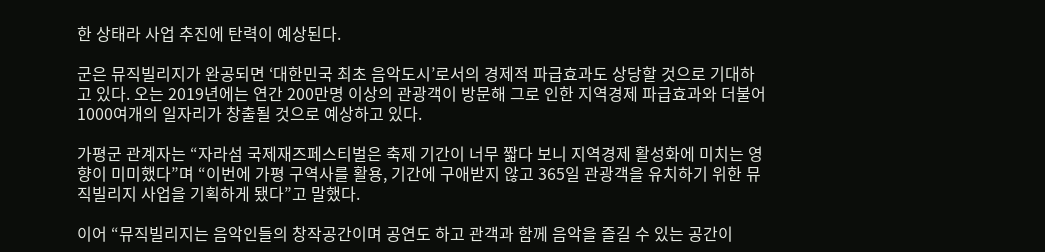한 상태라 사업 추진에 탄력이 예상된다.

군은 뮤직빌리지가 완공되면 ‘대한민국 최초 음악도시’로서의 경제적 파급효과도 상당할 것으로 기대하고 있다. 오는 2019년에는 연간 200만명 이상의 관광객이 방문해 그로 인한 지역경제 파급효과와 더불어 1000여개의 일자리가 창출될 것으로 예상하고 있다.

가평군 관계자는 “자라섬 국제재즈페스티벌은 축제 기간이 너무 짧다 보니 지역경제 활성화에 미치는 영향이 미미했다”며 “이번에 가평 구역사를 활용, 기간에 구애받지 않고 365일 관광객을 유치하기 위한 뮤직빌리지 사업을 기획하게 됐다”고 말했다.

이어 “뮤직빌리지는 음악인들의 창작공간이며 공연도 하고 관객과 함께 음악을 즐길 수 있는 공간이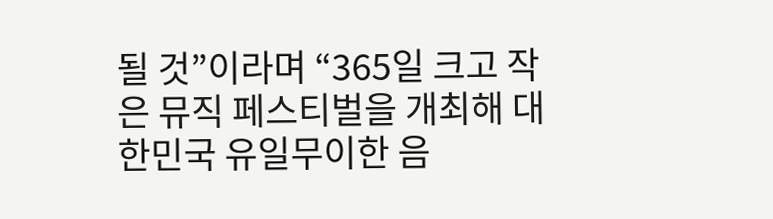될 것”이라며 “365일 크고 작은 뮤직 페스티벌을 개최해 대한민국 유일무이한 음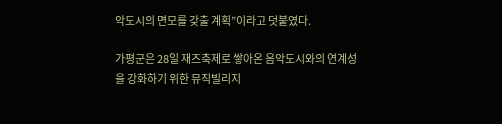악도시의 면모를 갖출 계획”이라고 덧붙였다.

가평군은 28일 재즈축제로 쌓아온 음악도시와의 연계성을 강화하기 위한 뮤직빌리지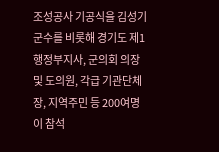조성공사 기공식을 김성기 군수를 비롯해 경기도 제1행정부지사, 군의회 의장 및 도의원, 각급 기관단체장, 지역주민 등 200여명이 참석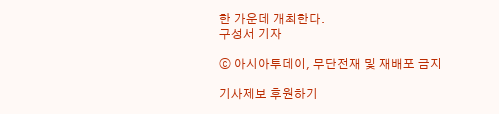한 가운데 개최한다.
구성서 기자

ⓒ 아시아투데이, 무단전재 및 재배포 금지

기사제보 후원하기